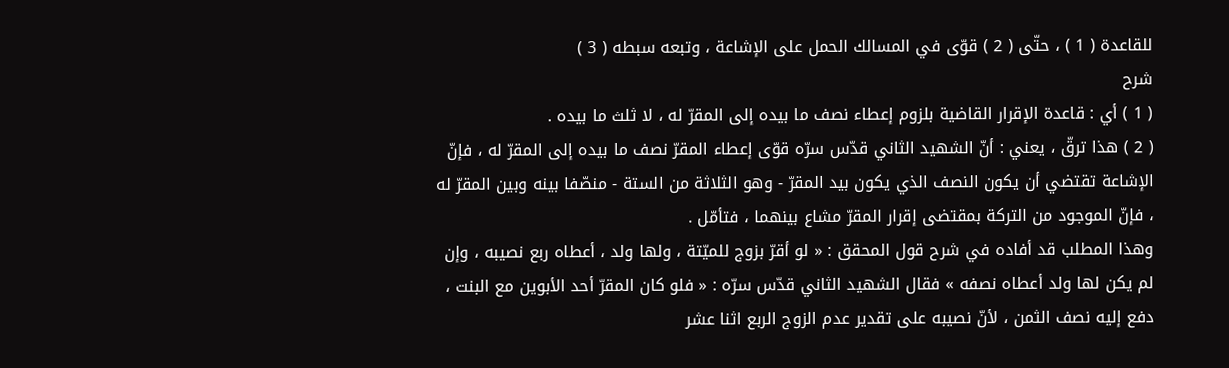للقاعدة ( 1 ) ، حتّى ( 2 ) قوّى في المسالك الحمل على الإشاعة ، وتبعه سبطه ( 3 )
شرح
( 1 ) أي : قاعدة الإقرار القاضية بلزوم إعطاء نصف ما بيده إلى المقرّ له ، لا ثلث ما بيده .
( 2 ) هذا ترقّ ، يعني : أنّ الشهيد الثاني قدّس سرّه قوّى إعطاء المقرّ نصف ما بيده إلى المقرّ له ، فإنّ الإشاعة تقتضي أن يكون النصف الذي يكون بيد المقرّ - وهو الثلاثة من الستة - منصّفا بينه وبين المقرّ له ، فإنّ الموجود من التركة بمقتضى إقرار المقرّ مشاع بينهما ، فتأمّل .
وهذا المطلب قد أفاده في شرح قول المحقق : « لو أقرّ بزوج للميّتة ، ولها ولد ، أعطاه ربع نصيبه ، وإن لم يكن لها ولد أعطاه نصفه » فقال الشهيد الثاني قدّس سرّه : « فلو كان المقرّ أحد الأبوين مع البنت ، دفع إليه نصف الثمن ، لأنّ نصيبه على تقدير عدم الزوج الربع اثنا عشر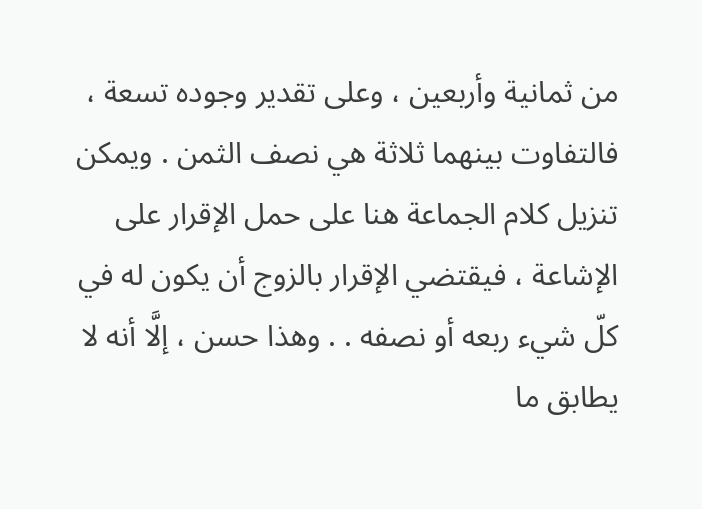من ثمانية وأربعين ، وعلى تقدير وجوده تسعة ، فالتفاوت بينهما ثلاثة هي نصف الثمن . ويمكن تنزيل كلام الجماعة هنا على حمل الإقرار على الإشاعة ، فيقتضي الإقرار بالزوج أن يكون له في كلّ شيء ربعه أو نصفه . . وهذا حسن ، إلَّا أنه لا يطابق ما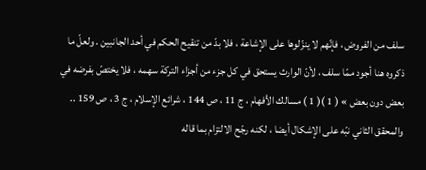سلف من الفروض ، فإنّهم لا ينزّلوها على الإشاعة ، فلا بدّ من تنقيح الحكم في أحد الجانبين . ولعلّ ما ذكروه هنا أجود ممّا سلف ، لأنّ الوارث يستحق في كل جزء من أجزاء التركة سهمه ، فلا يختصّ بفرضه في بعض دون بعض » ( 1 )( 1 ) مسالك الأفهام ، ج 11 ، ص 144 ، شرائع الإسلام ، ج 3 ، ص 159 ..
والمحقق الثاني نبّه على الإشكال أيضا ، لكنه رجّح الالتزام بما قاله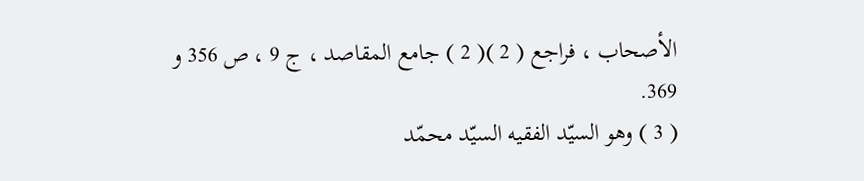الأصحاب ، فراجع ( 2 )( 2 ) جامع المقاصد ، ج 9 ، ص 356 و 369.
( 3 ) وهو السيّد الفقيه السيّد محمّد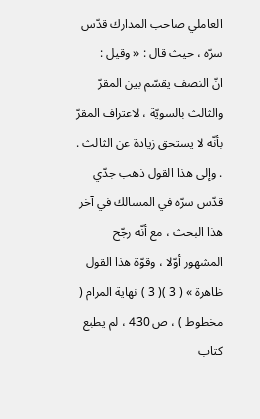العاملي صاحب المدارك قدّس سرّه ، حيث قال : « وقيل :
انّ النصف يقسّم بين المقرّ والثالث بالسويّة ، لاعتراف المقرّ بأنّه لا يستحق زيادة عن الثالث . . وإلى هذا القول ذهب جدّي قدّس سرّه في المسالك في آخر هذا البحث ، مع أنّه رجّح المشهور أوّلا ، وقوّة هذا القول ظاهرة » ( 3 )( 3 ) نهاية المرام ( مخطوط ) ، ص 430 ، لم يطبع كتاب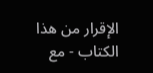الإقرار من هذا الكتاب - مع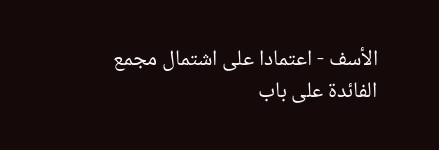الأسف - اعتمادا على اشتمال مجمع الفائدة على باب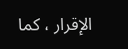الإقرار ، كما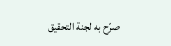صرّح به لجنة التحقيق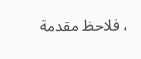، فلاحظ مقدمة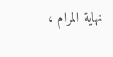نهاية المرام ،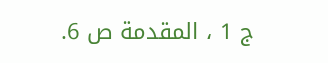ج 1 ، المقدمة ص 6.